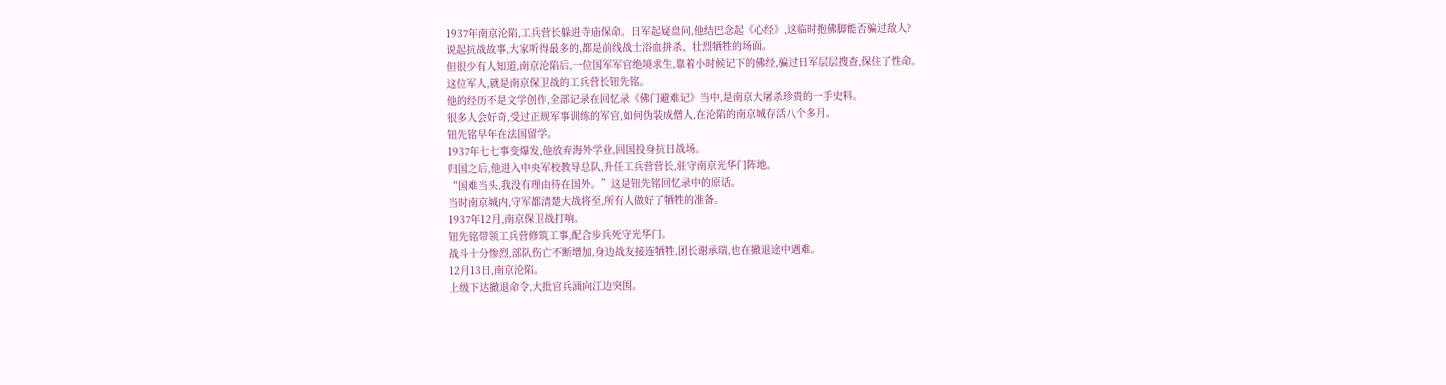1937年南京沦陷,工兵营长躲进寺庙保命。日军起疑盘问,他结巴念起《心经》,这临时抱佛脚能否骗过敌人?
说起抗战故事,大家听得最多的,都是前线战士浴血拼杀、壮烈牺牲的场面。
但很少有人知道,南京沦陷后,一位国军军官绝境求生,靠着小时候记下的佛经,骗过日军层层搜查,保住了性命。
这位军人,就是南京保卫战的工兵营长钮先铭。
他的经历不是文学创作,全部记录在回忆录《佛门避难记》当中,是南京大屠杀珍贵的一手史料。
很多人会好奇,受过正规军事训练的军官,如何伪装成僧人,在沦陷的南京城存活八个多月。
钮先铭早年在法国留学。
1937年七七事变爆发,他放弃海外学业,回国投身抗日战场。
归国之后,他进入中央军校教导总队,升任工兵营营长,驻守南京光华门阵地。
“国难当头,我没有理由待在国外。”这是钮先铭回忆录中的原话。
当时南京城内,守军都清楚大战将至,所有人做好了牺牲的准备。
1937年12月,南京保卫战打响。
钮先铭带领工兵营修筑工事,配合步兵死守光华门。
战斗十分惨烈,部队伤亡不断增加,身边战友接连牺牲,团长谢承瑞,也在撤退途中遇难。
12月13日,南京沦陷。
上级下达撤退命令,大批官兵涌向江边突围。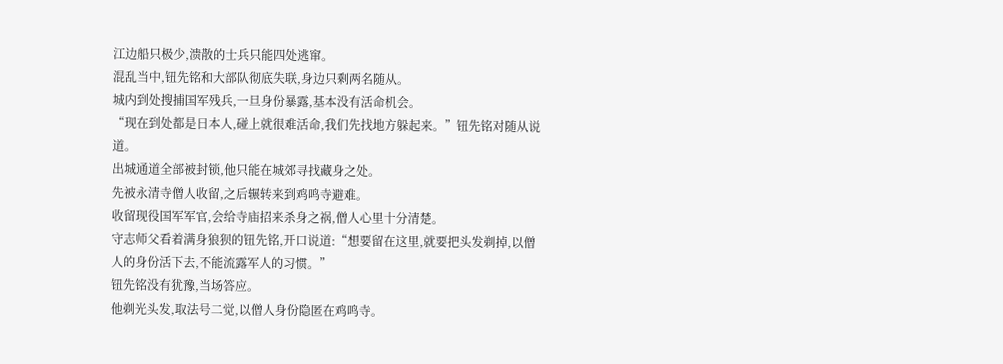江边船只极少,溃散的士兵只能四处逃窜。
混乱当中,钮先铭和大部队彻底失联,身边只剩两名随从。
城内到处搜捕国军残兵,一旦身份暴露,基本没有活命机会。
“现在到处都是日本人,碰上就很难活命,我们先找地方躲起来。”钮先铭对随从说道。
出城通道全部被封锁,他只能在城郊寻找藏身之处。
先被永清寺僧人收留,之后辗转来到鸡鸣寺避难。
收留现役国军军官,会给寺庙招来杀身之祸,僧人心里十分清楚。
守志师父看着满身狼狈的钮先铭,开口说道:“想要留在这里,就要把头发剃掉,以僧人的身份活下去,不能流露军人的习惯。”
钮先铭没有犹豫,当场答应。
他剃光头发,取法号二觉,以僧人身份隐匿在鸡鸣寺。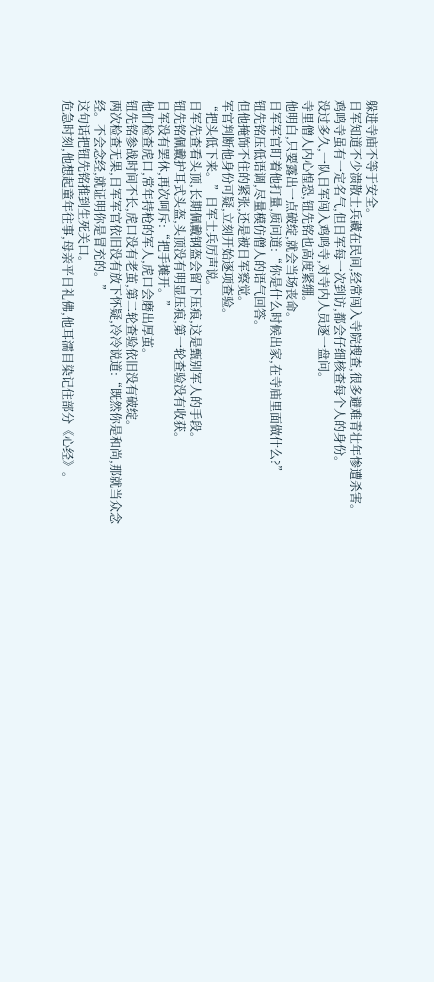躲进寺庙不等于安全。
日军知道不少溃散士兵藏在民间,经常闯入寺院搜查,很多避难青壮年惨遭杀害。
鸡鸣寺虽有一定名气,但日军每一次到访,都会仔细核查每个人的身份。
没过多久,一队日军闯入鸡鸣寺,对寺内人员逐一盘问。
寺里僧人内心惶恐,钮先铭也高度紧绷。
他明白,只要露出一点破绽,就会当场丧命。
日军军官盯着他打量,质问道:“你是什么时候出家,在寺庙里面做什么?”
钮先铭压低语调,尽量模仿僧人的语气回答。
但他掩饰不住的紧张,还是被日军察觉。
军官判断他身份可疑,立刻开始逐项查验。
“把头低下来。”日军士兵厉声说。
日军先查看头顶,长期佩戴钢盔会留下压痕,这是甄别军人的手段。
钮先铭佩戴护耳式头盔,头顶没有明显压痕,第一轮查验没有收获。
日军没有罢休,再次呵斥:“把手摊开。”
他们检查虎口,常年持枪的军人,虎口会磨出厚茧。
钮先铭参战时间不长,虎口没有老茧,第二轮查验依旧没有破绽。
两次检查无果,日军军官依旧没有放下怀疑,冷冷说道:“既然你是和尚,那就当众念经。不会念经,就证明你是冒充的。”
这句话把钮先铭推到生死关口。
危急时刻,他想起童年往事,母亲平日礼佛,他耳濡目染记住部分《心经》。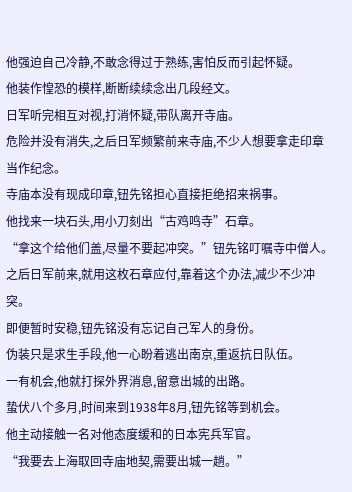他强迫自己冷静,不敢念得过于熟练,害怕反而引起怀疑。
他装作惶恐的模样,断断续续念出几段经文。
日军听完相互对视,打消怀疑,带队离开寺庙。
危险并没有消失,之后日军频繁前来寺庙,不少人想要拿走印章当作纪念。
寺庙本没有现成印章,钮先铭担心直接拒绝招来祸事。
他找来一块石头,用小刀刻出“古鸡鸣寺”石章。
“拿这个给他们盖,尽量不要起冲突。”钮先铭叮嘱寺中僧人。
之后日军前来,就用这枚石章应付,靠着这个办法,减少不少冲突。
即便暂时安稳,钮先铭没有忘记自己军人的身份。
伪装只是求生手段,他一心盼着逃出南京,重返抗日队伍。
一有机会,他就打探外界消息,留意出城的出路。
蛰伏八个多月,时间来到1938年8月,钮先铭等到机会。
他主动接触一名对他态度缓和的日本宪兵军官。
“我要去上海取回寺庙地契,需要出城一趟。”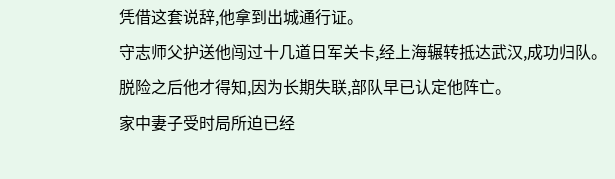凭借这套说辞,他拿到出城通行证。
守志师父护送他闯过十几道日军关卡,经上海辗转抵达武汉,成功归队。
脱险之后他才得知,因为长期失联,部队早已认定他阵亡。
家中妻子受时局所迫已经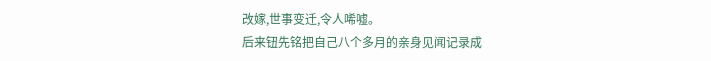改嫁,世事变迁,令人唏嘘。
后来钮先铭把自己八个多月的亲身见闻记录成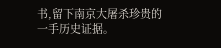书,留下南京大屠杀珍贵的一手历史证据。